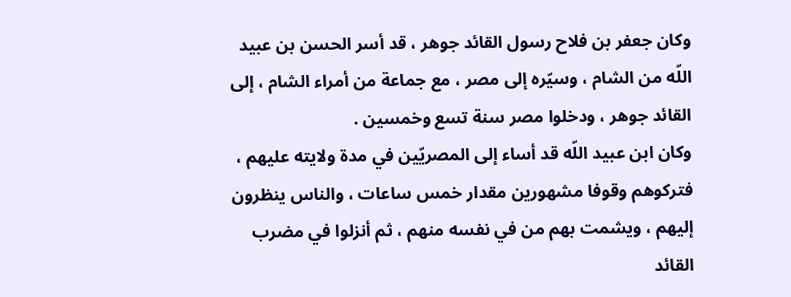وكان جعفر بن فلاح رسول القائد جوهر ، قد أسر الحسن بن عبيد اللّه من الشام ، وسيّره إلى مصر ، مع جماعة من أمراء الشام ، إلى القائد جوهر ، ودخلوا مصر سنة تسع وخمسين .
وكان ابن عبيد اللّه قد أساء إلى المصريّين في مدة ولايته عليهم ، فتركوهم وقوفا مشهورين مقدار خمس ساعات ، والناس ينظرون إليهم ، ويشمت بهم من في نفسه منهم ، ثم أنزلوا في مضرب القائد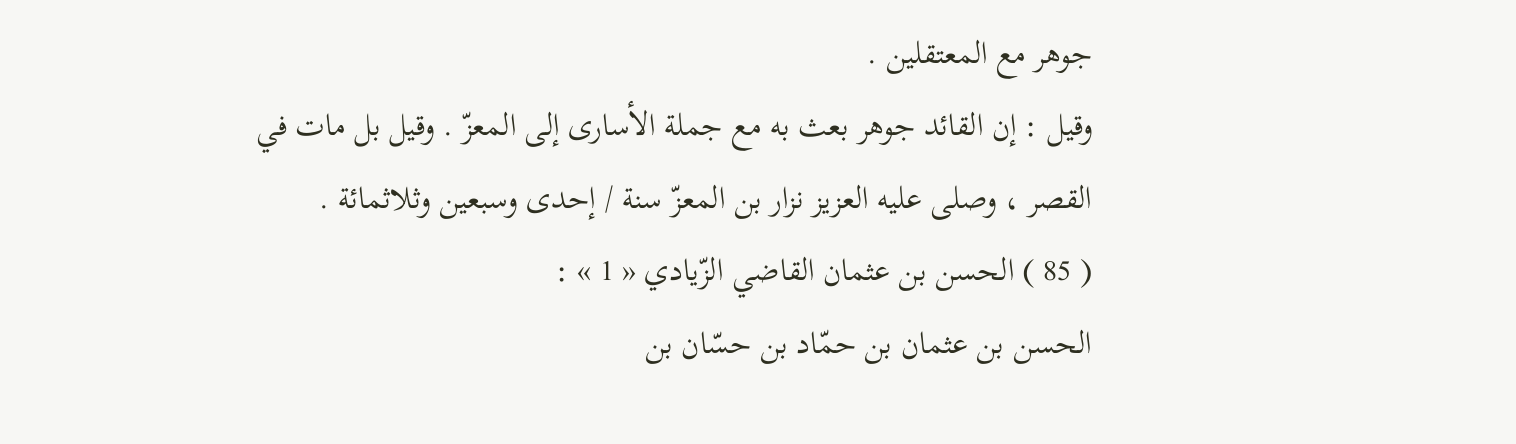جوهر مع المعتقلين .
وقيل : إن القائد جوهر بعث به مع جملة الأسارى إلى المعزّ . وقيل بل مات في القصر ، وصلى عليه العزيز نزار بن المعزّ سنة / إحدى وسبعين وثلاثمائة .
( 85 ) الحسن بن عثمان القاضي الزّيادي « 1 » :
الحسن بن عثمان بن حمّاد بن حسّان بن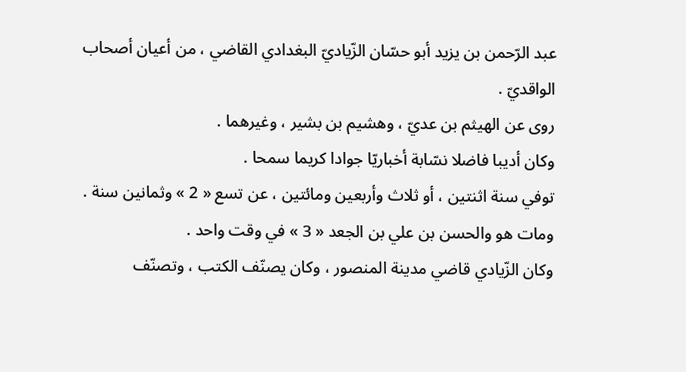عبد الرّحمن بن يزيد أبو حسّان الزّياديّ البغدادي القاضي ، من أعيان أصحاب الواقديّ .
روى عن الهيثم بن عديّ ، وهشيم بن بشير ، وغيرهما .
وكان أديبا فاضلا نسّابة أخباريّا جوادا كريما سمحا .
توفي سنة اثنتين ، أو ثلاث وأربعين ومائتين ، عن تسع « 2 » وثمانين سنة .
ومات هو والحسن بن علي بن الجعد « 3 » في وقت واحد .
وكان الزّيادي قاضي مدينة المنصور ، وكان يصنّف الكتب ، وتصنّف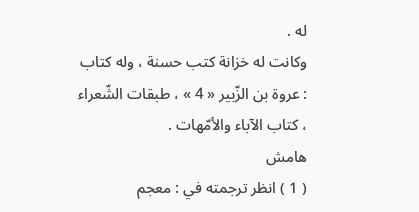له .
وكانت له خزانة كتب حسنة ، وله كتاب : عروة بن الزّبير « 4 » ، طبقات الشّعراء ، كتاب الآباء والأمّهات .
هامش
( 1 ) انظر ترجمته في : معجم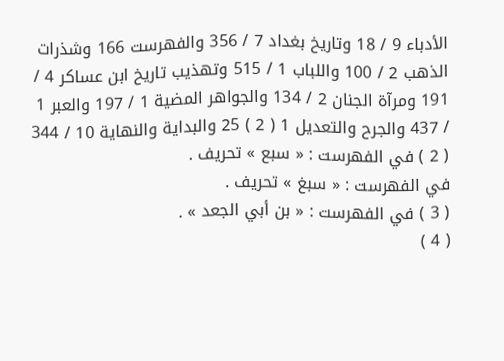الأدباء 9 / 18 وتاريخ بغداد 7 / 356 والفهرست 166 وشذرات الذهب 2 / 100 واللباب 1 / 515 وتهذيب تاريخ ابن عساكر 4 / 191 ومرآة الجنان 2 / 134 والجواهر المضية 1 / 197 والعبر 1 / 437 والجرح والتعديل 1 ( 2 ) 25 والبداية والنهاية 10 / 344
( 2 ) في الفهرست : « سبع » تحريف .
في الفهرست : « سبغ » تحريف .
( 3 ) في الفهرست : « بن أبي الجعد » .
( 4 )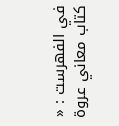في الفهرست : « كتاب معاني عروة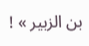بن الزبير » !